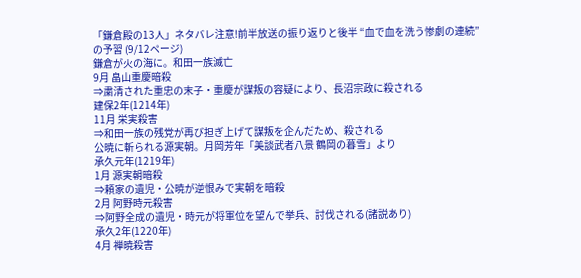「鎌倉殿の13人」ネタバレ注意!前半放送の振り返りと後半 “血で血を洗う惨劇の連続” の予習 (9/12ページ)
鎌倉が火の海に。和田一族滅亡
9月 畠山重慶暗殺
⇒粛清された重忠の末子・重慶が謀叛の容疑により、長沼宗政に殺される
建保2年(1214年)
11月 栄実殺害
⇒和田一族の残党が再び担ぎ上げて謀叛を企んだため、殺される
公暁に斬られる源実朝。月岡芳年「美談武者八景 鶴岡の暮雪」より
承久元年(1219年)
1月 源実朝暗殺
⇒頼家の遺児・公暁が逆恨みで実朝を暗殺
2月 阿野時元殺害
⇒阿野全成の遺児・時元が将軍位を望んで挙兵、討伐される(諸説あり)
承久2年(1220年)
4月 禅暁殺害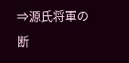⇒源氏将軍の断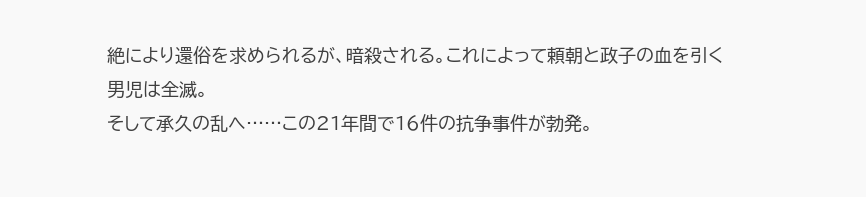絶により還俗を求められるが、暗殺される。これによって頼朝と政子の血を引く男児は全滅。
そして承久の乱へ……この21年間で16件の抗争事件が勃発。